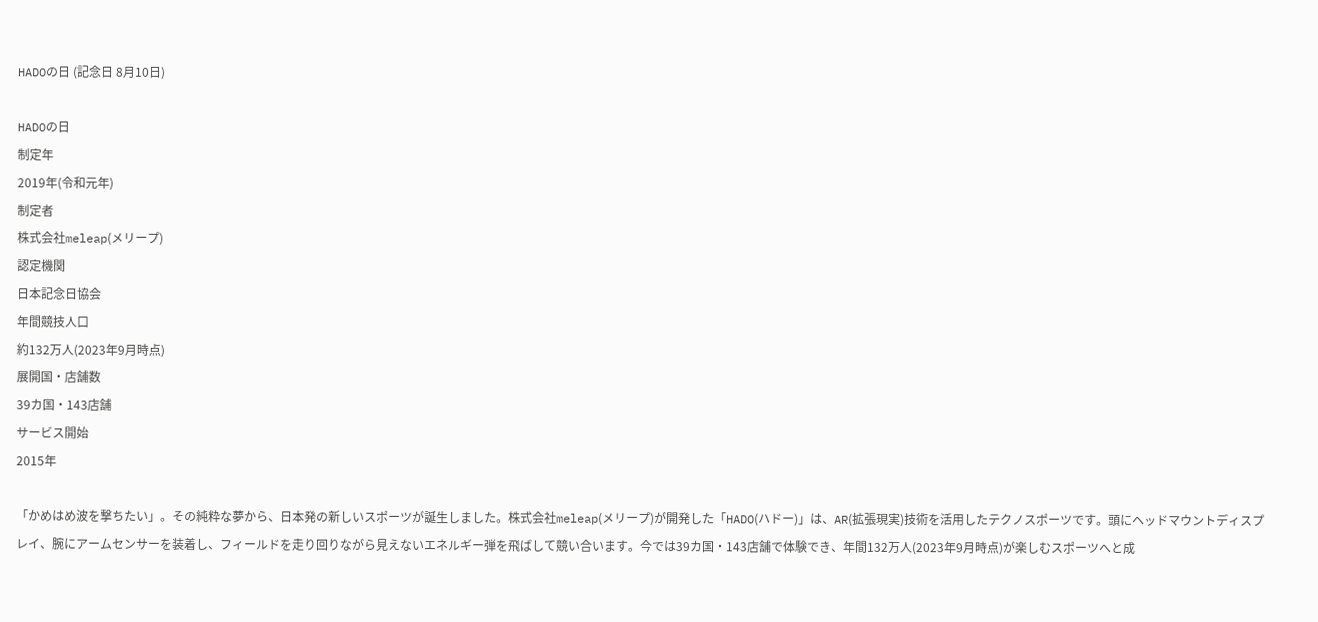HADOの日 (記念日 8月10日)

HADOの日
制定年
2019年(令和元年)
制定者
株式会社meleap(メリープ)
認定機関
日本記念日協会
年間競技人口
約132万人(2023年9月時点)
展開国・店舗数
39カ国・143店舗
サービス開始
2015年

「かめはめ波を撃ちたい」。その純粋な夢から、日本発の新しいスポーツが誕生しました。株式会社meleap(メリープ)が開発した「HADO(ハドー)」は、AR(拡張現実)技術を活用したテクノスポーツです。頭にヘッドマウントディスプレイ、腕にアームセンサーを装着し、フィールドを走り回りながら見えないエネルギー弾を飛ばして競い合います。今では39カ国・143店舗で体験でき、年間132万人(2023年9月時点)が楽しむスポーツへと成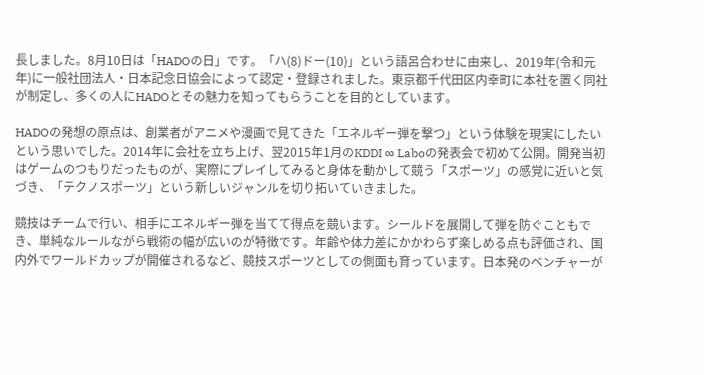長しました。8月10日は「HADOの日」です。「ハ(8)ドー(10)」という語呂合わせに由来し、2019年(令和元年)に一般社団法人・日本記念日協会によって認定・登録されました。東京都千代田区内幸町に本社を置く同社が制定し、多くの人にHADOとその魅力を知ってもらうことを目的としています。

HADOの発想の原点は、創業者がアニメや漫画で見てきた「エネルギー弾を撃つ」という体験を現実にしたいという思いでした。2014年に会社を立ち上げ、翌2015年1月のKDDI ∞ Laboの発表会で初めて公開。開発当初はゲームのつもりだったものが、実際にプレイしてみると身体を動かして競う「スポーツ」の感覚に近いと気づき、「テクノスポーツ」という新しいジャンルを切り拓いていきました。

競技はチームで行い、相手にエネルギー弾を当てて得点を競います。シールドを展開して弾を防ぐこともでき、単純なルールながら戦術の幅が広いのが特徴です。年齢や体力差にかかわらず楽しめる点も評価され、国内外でワールドカップが開催されるなど、競技スポーツとしての側面も育っています。日本発のベンチャーが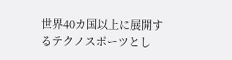世界40カ国以上に展開するテクノスポーツとし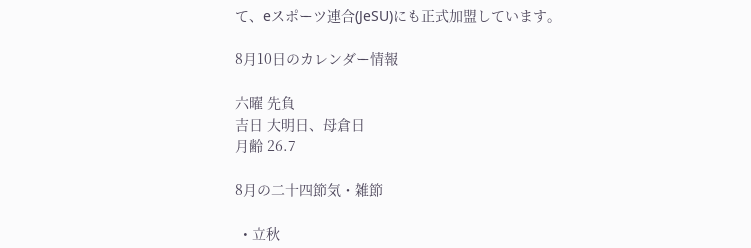て、eスポーツ連合(JeSU)にも正式加盟しています。

8月10日のカレンダー情報

六曜 先負
吉日 大明日、母倉日
月齢 26.7

8月の二十四節気・雑節

  • 立秋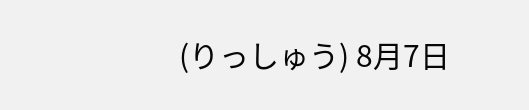(りっしゅう) 8月7日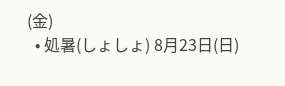(金)
  • 処暑(しょしょ) 8月23日(日)